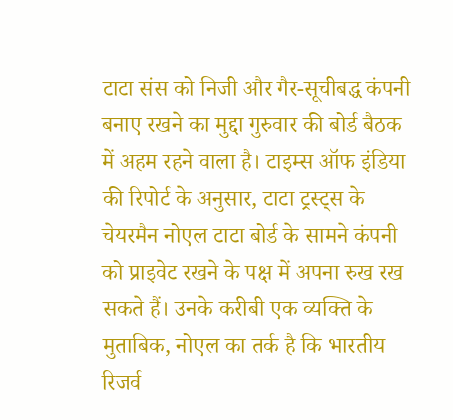टाटा संस को निजी और गैर-सूचीबद्ध कंपनी बनाए रखने का मुद्दा गुरुवार की बोर्ड बैठक में अहम रहने वाला है। टाइम्स ऑफ इंडिया की रिपोर्ट के अनुसार, टाटा ट्रस्ट्स के चेयरमैन नोएल टाटा बोर्ड के सामने कंपनी को प्राइवेट रखने के पक्ष में अपना रुख रख सकते हैं। उनके करीबी एक व्यक्ति के मुताबिक, नोएल का तर्क है कि भारतीय रिजर्व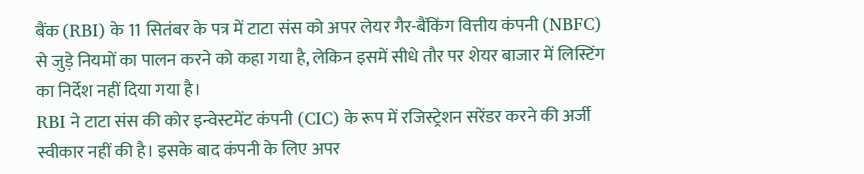बैंक (RBI) के 11 सितंबर के पत्र में टाटा संस को अपर लेयर गैर-बैंकिंग वित्तीय कंपनी (NBFC) से जुड़े नियमों का पालन करने को कहा गया है, लेकिन इसमें सीधे तौर पर शेयर बाजार में लिस्टिंग का निर्देश नहीं दिया गया है।
RBI ने टाटा संस की कोर इन्वेस्टमेंट कंपनी (CIC) के रूप में रजिस्ट्रेशन सरेंडर करने की अर्जी स्वीकार नहीं की है। इसके बाद कंपनी के लिए अपर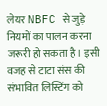लेयर NBFC से जुड़े नियमों का पालन करना जरूरी हो सकता है। इसी वजह से टाटा संस की संभावित लिस्टिंग को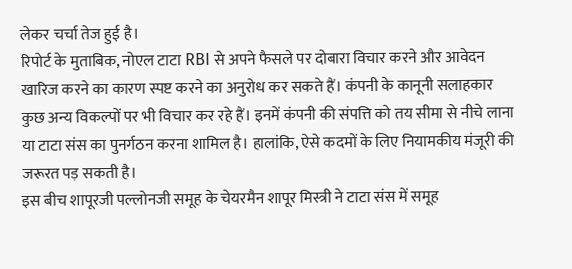लेकर चर्चा तेज हुई है।
रिपोर्ट के मुताबिक, नोएल टाटा RBI से अपने फैसले पर दोबारा विचार करने और आवेदन खारिज करने का कारण स्पष्ट करने का अनुरोध कर सकते हैं। कंपनी के कानूनी सलाहकार कुछ अन्य विकल्पों पर भी विचार कर रहे हैं। इनमें कंपनी की संपत्ति को तय सीमा से नीचे लाना या टाटा संस का पुनर्गठन करना शामिल है। हालांकि, ऐसे कदमों के लिए नियामकीय मंजूरी की जरूरत पड़ सकती है।
इस बीच शापूरजी पल्लोनजी समूह के चेयरमैन शापूर मिस्त्री ने टाटा संस में समूह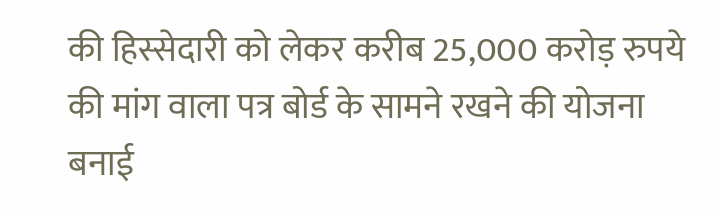की हिस्सेदारी को लेकर करीब 25,000 करोड़ रुपये की मांग वाला पत्र बोर्ड के सामने रखने की योजना बनाई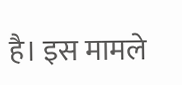है। इस मामले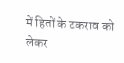में हितों के टकराव को लेकर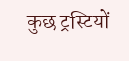कुछ ट्रस्टियों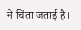ने चिंता जताई है।